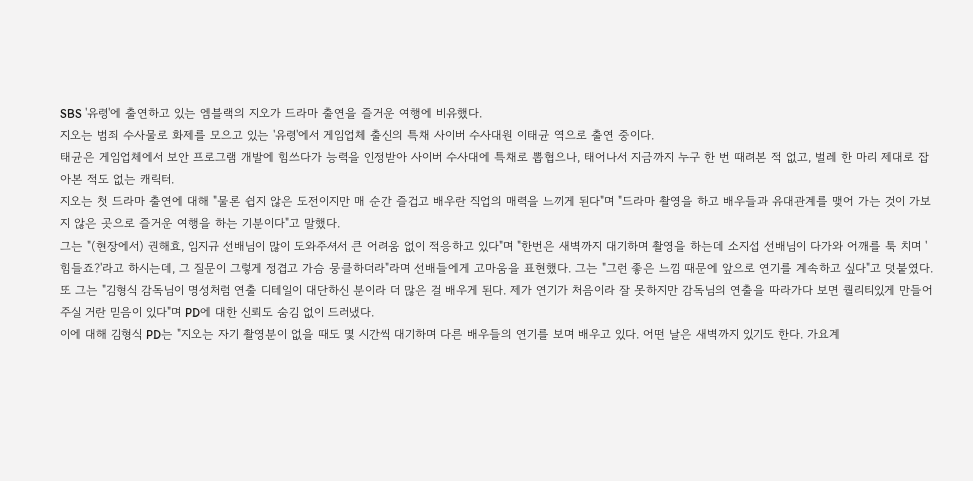SBS '유령'에 출연하고 있는 엠블랙의 지오가 드라마 출연을 즐거운 여행에 비유했다.
지오는 범죄 수사물로 화제를 모으고 있는 '유령'에서 게임업체 출신의 특채 사이버 수사대원 이태균 역으로 출연 중이다.
태균은 게임업체에서 보안 프로그램 개발에 힘쓰다가 능력을 인정받아 사이버 수사대에 특채로 뽑협으나, 태어나서 지금까지 누구 한 번 때려본 적 없고, 벌레 한 마리 제대로 잡아본 적도 없는 캐릭터.
지오는 첫 드라마 출연에 대해 "물론 쉽지 않은 도전이지만 매 순간 즐겁고 배우란 직업의 매력을 느끼게 된다"며 "드라마 촬영을 하고 배우들과 유대관계를 맺어 가는 것이 가보지 않은 곳으로 즐거운 여행을 하는 기분이다"고 말했다.
그는 "(현장에서) 권해효, 임지규 선배님이 많이 도와주셔서 큰 어려움 없이 적응하고 있다"며 "한번은 새벽까지 대기하며 촬영을 하는데 소지섭 선배님이 다가와 어깨를 툭 치며 '힘들죠?'라고 하시는데, 그 질문이 그렇게 정겹고 가슴 뭉클하더라"라며 선배들에게 고마움을 표현했다. 그는 "그런 좋은 느낌 때문에 앞으로 연기를 계속하고 싶다"고 덧붙였다.
또 그는 "김형식 감독님이 명성처럼 연출 디테일이 대단하신 분이라 더 많은 걸 배우게 된다. 제가 연기가 처음이라 잘 못하지만 감독님의 연출을 따라가다 보면 퀄리티있게 만들어 주실 거란 믿음이 있다"며 PD에 대한 신뢰도 숨김 없이 드러냈다.
이에 대해 김형식 PD는 "지오는 자기 촬영분이 없을 때도 몇 시간씩 대기하며 다른 배우들의 연기를 보며 배우고 있다. 어떤 날은 새벽까지 있기도 한다. 가요계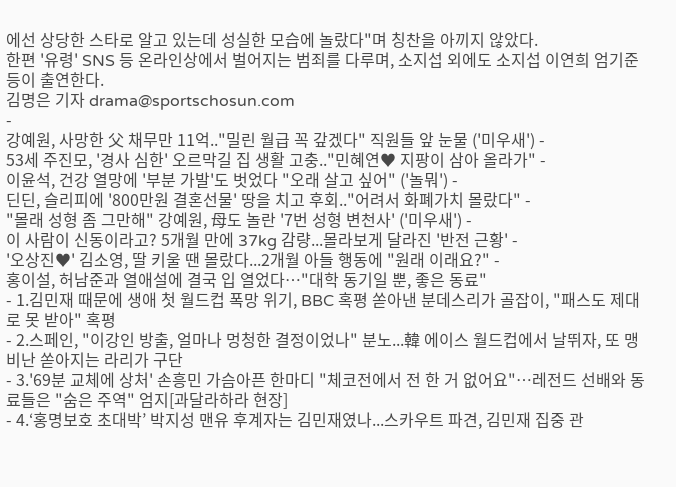에선 상당한 스타로 알고 있는데 성실한 모습에 놀랐다"며 칭찬을 아끼지 않았다.
한편 '유령' SNS 등 온라인상에서 벌어지는 범죄를 다루며, 소지섭 외에도 소지섭 이연희 엄기준 등이 출연한다.
김명은 기자 drama@sportschosun.com
-
강예원, 사망한 父 채무만 11억.."밀린 월급 꼭 갚겠다" 직원들 앞 눈물 ('미우새') -
53세 주진모, '경사 심한' 오르막길 집 생활 고충.."민혜연♥ 지팡이 삼아 올라가" -
이윤석, 건강 열망에 '부분 가발'도 벗었다 "오래 살고 싶어" ('놀뭐') -
딘딘, 슬리피에 '800만원 결혼선물' 땅을 치고 후회.."어려서 화폐가치 몰랐다" -
"몰래 성형 좀 그만해" 강예원, 母도 놀란 '7번 성형 변천사' ('미우새') -
이 사람이 신동이라고? 5개월 만에 37kg 감량...몰라보게 달라진 '반전 근황' -
'오상진♥' 김소영, 딸 키울 땐 몰랐다...2개월 아들 행동에 "원래 이래요?" -
홍이설, 허남준과 열애설에 결국 입 열었다…"대학 동기일 뿐, 좋은 동료"
- 1.김민재 때문에 생애 첫 월드컵 폭망 위기, BBC 혹평 쏟아낸 분데스리가 골잡이, "패스도 제대로 못 받아" 혹평
- 2.스페인, "이강인 방출, 얼마나 멍청한 결정이었나" 분노...韓 에이스 월드컵에서 날뛰자, 또 맹비난 쏟아지는 라리가 구단
- 3.'69분 교체에 상처' 손흥민 가슴아픈 한마디 "체코전에서 전 한 거 없어요"…레전드 선배와 동료들은 "숨은 주역" 엄지[과달라하라 현장]
- 4.‘홍명보호 초대박’ 박지성 맨유 후계자는 김민재였나...스카우트 파견, 김민재 집중 관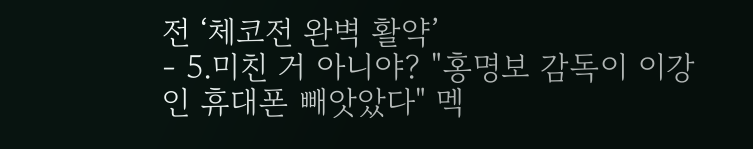전 ‘체코전 완벽 활약’
- 5.미친 거 아니야? "홍명보 감독이 이강인 휴대폰 빼앗았다" 멕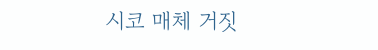시코 매체 거짓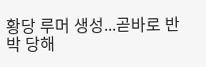황당 루머 생성...곧바로 반박 당해